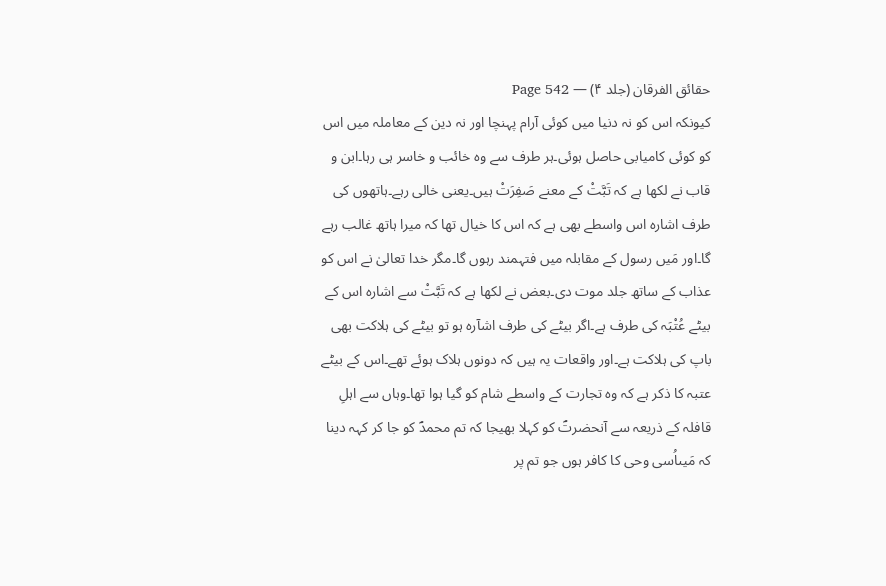حقائق الفرقان (جلد ۴) — Page 542
کیونکہ اس کو نہ دنیا میں کوئی آرام پہنچا اور نہ دین کے معاملہ میں اس کو کوئی کامیابی حاصل ہوئی۔ہر طرف سے وہ خائب و خاسر ہی رہا۔ابن و قاب نے لکھا ہے کہ تَبَّتْ کے معنے صَفِرَتْ ہیں۔یعنی خالی رہے۔ہاتھوں کی طرف اشارہ اس واسطے بھی ہے کہ اس کا خیال تھا کہ میرا ہاتھ غالب رہے گا۔اور مَیں رسول کے مقابلہ میں فتہمند رہوں گا۔مگر خدا تعالیٰ نے اس کو عذاب کے ساتھ جلد موت دی۔بعض نے لکھا ہے کہ تَبَّتْ سے اشارہ اس کے بیٹے عُتْبَہ کی طرف ہے۔اگر بیٹے کی طرف اشآرہ ہو تو بیٹے کی ہلاکت بھی باپ کی ہلاکت ہے۔اور واقعات یہ ہیں کہ دونوں ہلاک ہوئے تھے۔اس کے بیٹے عتبہ کا ذکر ہے کہ وہ تجارت کے واسطے شام کو گیا ہوا تھا۔وہاں سے اہلِ قافلہ کے ذریعہ سے آنحضرتؐ کو کہلا بھیجا کہ تم محمدؐ کو جا کر کہہ دینا کہ مَیںاُسی وحی کا کافر ہوں جو تم پر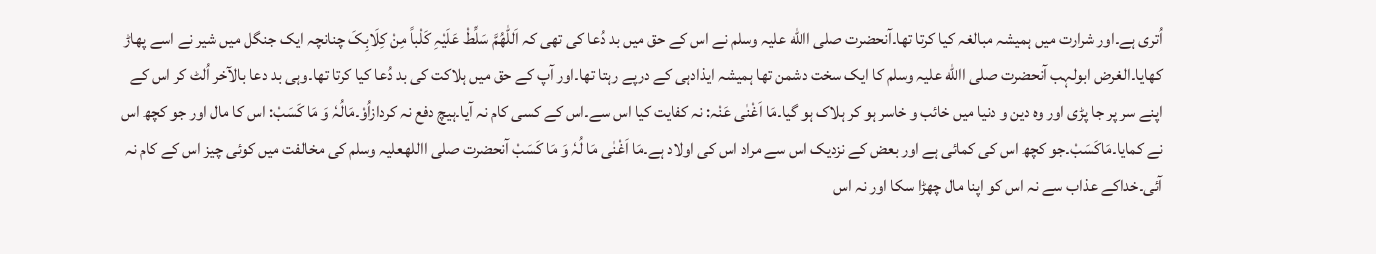اُتری ہے۔اور شرارت میں ہمیشہ مبالغہ کیا کرتا تھا۔آنحضرت صلی االله علیہ وسلم نے اس کے حق میں بد دُعا کی تھی کہ اَللّٰھُمَّ سَلِّطْ عَلَیْہِ کَلْباً مِنْ کِلَابِکَ چنانچہ ایک جنگل میں شیر نے اسے پھاڑ کھایا۔الغرض ابولہب آنحضرت صلی االله علیہ وسلم کا ایک سخت دشمن تھا ہمیشہ ایذادہی کے درپے رہتا تھا۔اور آپ کے حق میں ہلاکت کی بد دُعا کیا کرتا تھا۔وہی بد دعا بالآخر اُلٹ کر اس کے اپنے سر پر جا پڑی اور وہ دین و دنیا میں خائب و خاسر ہو کر ہلاک ہو گیا۔مَا اَغْنٰی عَنْہ: نہ کفایت کیا اس سے۔اس کے کسی کام نہ آیا۔ہیچ دفع نہ کردازاُوْ۔مَالُہٗ وَ مَا کَسَبْ: اس کا مال اور جو کچھ اس نے کمایا۔مَاکَسَبْ۔جو کچھ اس کی کمائی ہے اور بعض کے نزدیک اس سے مراد اس کی اولاد ہے۔مَا اَغْنٰی مَا لُہٗ وَ مَا کَسَبْ آنحضرت صلی االلهعلیہ وسلم کی مخالفت میں کوئی چیز اس کے کام نہ آئی۔خداکے عذاب سے نہ اس کو اپنا مال چھڑا سکا اور نہ اس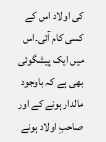کی اولاد اس کے کسی کام آئی۔اس میں ایک پیشگوئی بھی ہے کہ باوجود مالدار ہونے کے اور صاحبِ اولاد ہونے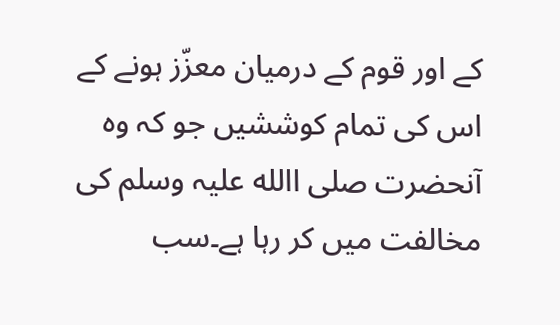کے اور قوم کے درمیان معزّز ہونے کے اس کی تمام کوششیں جو کہ وہ آنحضرت صلی االله علیہ وسلم کی مخالفت میں کر رہا ہے۔سب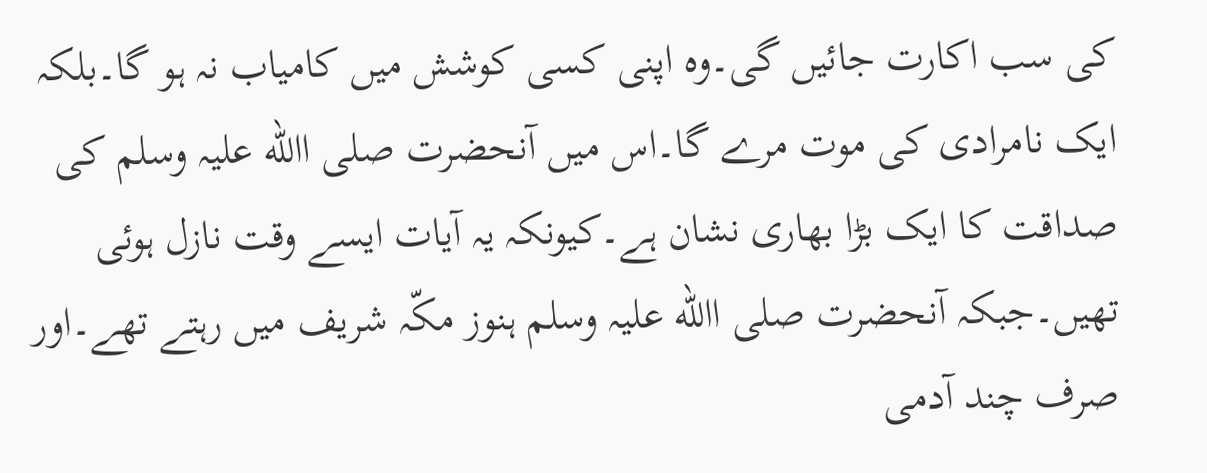کی سب اکارت جائیں گی۔وہ اپنی کسی کوشش میں کامیاب نہ ہو گا۔بلکہ ایک نامرادی کی موت مرے گا۔اس میں آنحضرت صلی االله علیہ وسلم کی صداقت کا ایک بڑا بھاری نشان ہے۔کیونکہ یہ آیات ایسے وقت نازل ہوئی تھیں۔جبکہ آنحضرت صلی االله علیہ وسلم ہنوز مکّہ شریف میں رہتے تھے۔اور صرف چند آدمی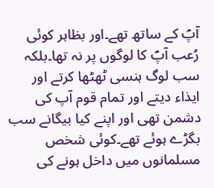آپؐ کے ساتھ تھے۔اور بظاہر کوئی رُعب آپؐ کا لوگوں پر نہ تھا۔بلکہ سب لوگ ہنسی ٹھٹھا کرتے اور ایذاء دیتے اور تمام قوم آپ کی دشمن تھی اور اپنے کیا بیگانے سب بگڑے ہوئے تھے۔کوئی شخص مسلمانوں میں داخل ہونے کی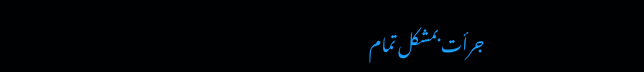جرأت بمشکل تمام